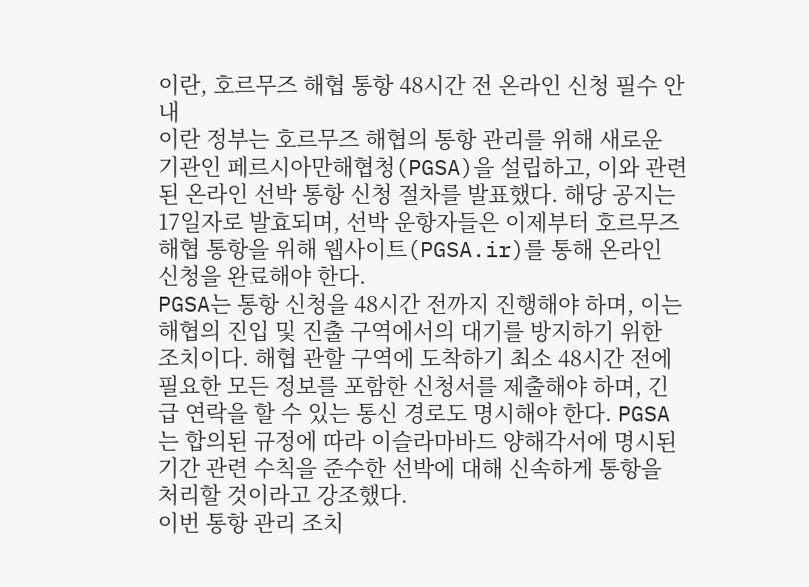이란, 호르무즈 해협 통항 48시간 전 온라인 신청 필수 안내
이란 정부는 호르무즈 해협의 통항 관리를 위해 새로운 기관인 페르시아만해협청(PGSA)을 설립하고, 이와 관련된 온라인 선박 통항 신청 절차를 발표했다. 해당 공지는 17일자로 발효되며, 선박 운항자들은 이제부터 호르무즈 해협 통항을 위해 웹사이트(PGSA.ir)를 통해 온라인 신청을 완료해야 한다.
PGSA는 통항 신청을 48시간 전까지 진행해야 하며, 이는 해협의 진입 및 진출 구역에서의 대기를 방지하기 위한 조치이다. 해협 관할 구역에 도착하기 최소 48시간 전에 필요한 모든 정보를 포함한 신청서를 제출해야 하며, 긴급 연락을 할 수 있는 통신 경로도 명시해야 한다. PGSA는 합의된 규정에 따라 이슬라마바드 양해각서에 명시된 기간 관련 수칙을 준수한 선박에 대해 신속하게 통항을 처리할 것이라고 강조했다.
이번 통항 관리 조치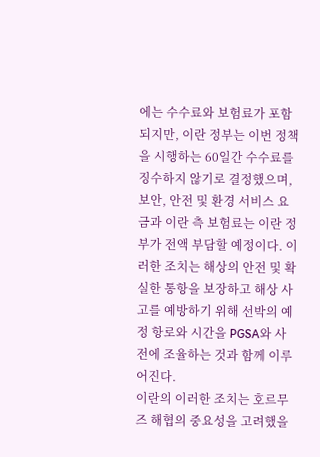에는 수수료와 보험료가 포함되지만, 이란 정부는 이번 정책을 시행하는 60일간 수수료를 징수하지 않기로 결정했으며, 보안, 안전 및 환경 서비스 요금과 이란 측 보험료는 이란 정부가 전액 부담할 예정이다. 이러한 조치는 해상의 안전 및 확실한 통항을 보장하고 해상 사고를 예방하기 위해 선박의 예정 항로와 시간을 PGSA와 사전에 조율하는 것과 함께 이루어진다.
이란의 이러한 조치는 호르무즈 해협의 중요성을 고려했을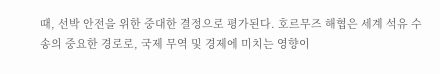때, 선박 안전을 위한 중대한 결정으로 평가된다. 호르무즈 해협은 세계 석유 수송의 중요한 경로로, 국제 무역 및 경제에 미치는 영향이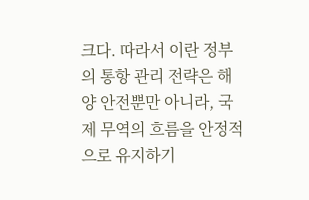크다. 따라서 이란 정부의 통항 관리 전략은 해양 안전뿐만 아니라, 국제 무역의 흐름을 안정적으로 유지하기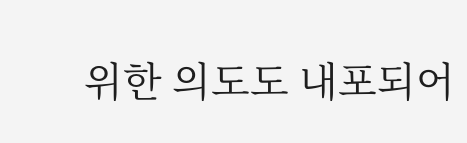위한 의도도 내포되어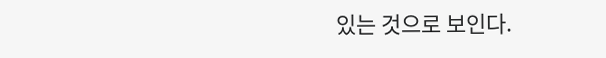있는 것으로 보인다.